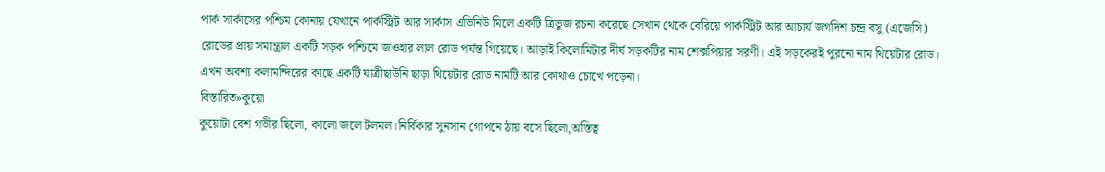পার্ক সার্কাসের পশ্চিম কোনায় যেখানে পার্কস্ট্রিট আর সার্কাস এভিনিউ মিলে একটি ত্রিভুজ রচনা করেছে সেখান থেকে বেরিয়ে পার্কস্ট্রিট আর আচার্য জগদিশ চন্দ্র বসু (এজেসি) রোডের প্রায় সমান্ত্রাল একটি সড়ক পশ্চিমে জওহার লাল রোড পর্যন্ত গিয়েছে। আড়াই কিলোমিটার দীর্ঘ সড়কটির নাম শেক্সপিয়ার সরণী। এই সড়কেরই পুরনো নাম থিয়েটার রোড। এখন অবশ্য কলামন্দিরের কাছে একটি যাত্রীছাউনি ছাড়া থিয়েটার রোড নামটি আর কোথাও চোখে পড়েনা।
বিস্তারিত»কুয়ো
কুয়োটা বেশ গভীর ছিলো, কালো জলে টলমল।নির্বিকার সুনসান গোপনে ঠায় বসে ছিলো,অস্তিত্ব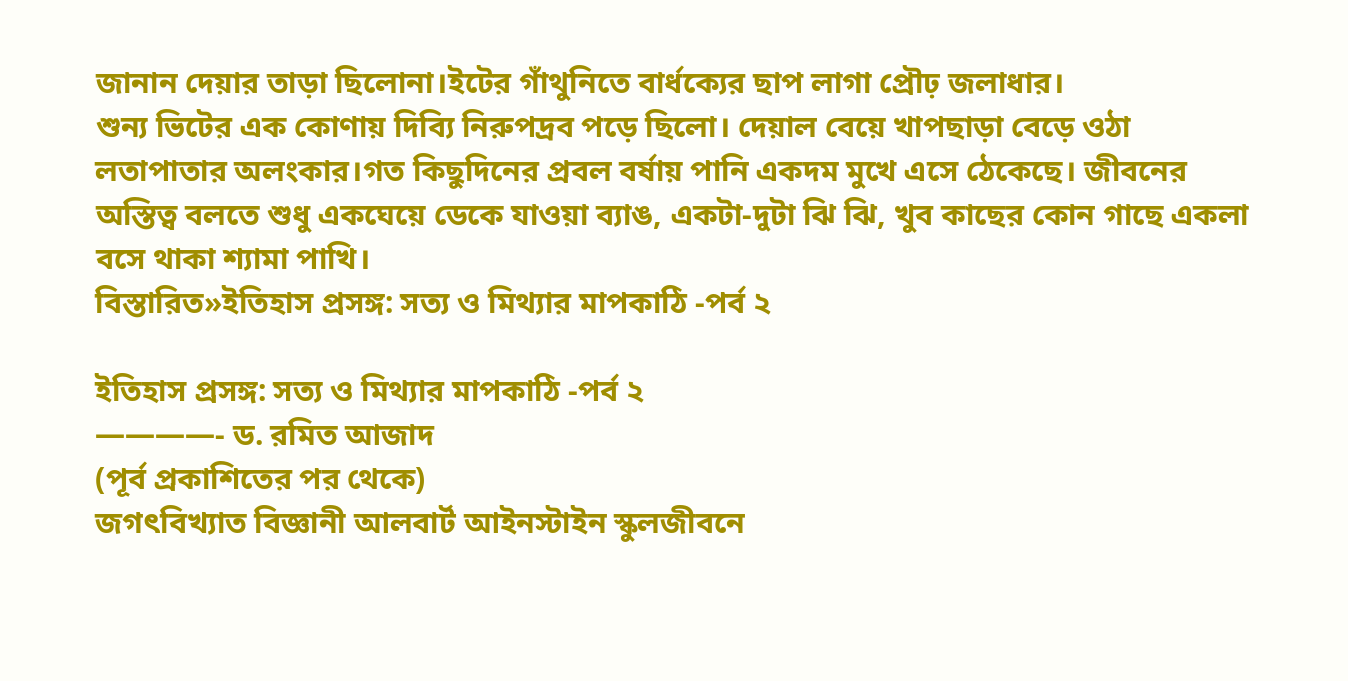জানান দেয়ার তাড়া ছিলোনা।ইটের গাঁথুনিতে বার্ধক্যের ছাপ লাগা প্রৌঢ় জলাধার।
শুন্য ভিটের এক কোণায় দিব্যি নিরুপদ্রব পড়ে ছিলো। দেয়াল বেয়ে খাপছাড়া বেড়ে ওঠা লতাপাতার অলংকার।গত কিছুদিনের প্রবল বর্ষায় পানি একদম মুখে এসে ঠেকেছে। জীবনের অস্তিত্ব বলতে শুধু একঘেয়ে ডেকে যাওয়া ব্যাঙ, একটা-দুটা ঝি ঝি, খুব কাছের কোন গাছে একলা বসে থাকা শ্যামা পাখি।
বিস্তারিত»ইতিহাস প্রসঙ্গ: সত্য ও মিথ্যার মাপকাঠি -পর্ব ২

ইতিহাস প্রসঙ্গ: সত্য ও মিথ্যার মাপকাঠি -পর্ব ২
————- ড. রমিত আজাদ
(পূর্ব প্রকাশিতের পর থেকে)
জগৎবিখ্যাত বিজ্ঞানী আলবার্ট আইনস্টাইন স্কুলজীবনে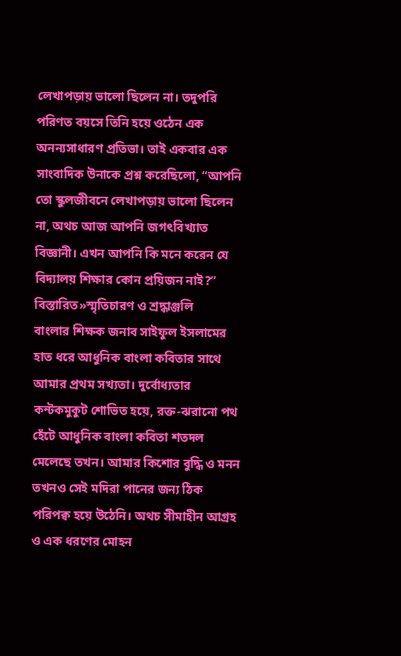লেখাপড়ায় ভালো ছিলেন না। তদুপরি পরিণত বয়সে তিনি হয়ে ওঠেন এক অনন্যসাধারণ প্রতিভা। তাই একবার এক সাংবাদিক উনাকে প্রশ্ন করেছিলো, “আপনি তো স্কুলজীবনে লেখাপড়ায় ভালো ছিলেন না, অথচ আজ আপনি জগৎবিখ্যাত বিজ্ঞানী। এখন আপনি কি মনে করেন যে বিদ্যালয় শিক্ষার কোন প্রয়িজন নাই?”
বিস্তারিত»স্মৃতিচারণ ও শ্রদ্ধাঞ্জলি
বাংলার শিক্ষক জনাব সাইফুল ইসলামের হাত ধরে আধুনিক বাংলা কবিতার সাথে আমার প্রথম সখ্যতা। দুর্বোধ্যতার কন্টকমুকুট শোভিত হয়ে, রক্ত-ঝরানো পথ হেঁটে আধুনিক বাংলা কবিতা শতদল মেলেছে তখন। আমার কিশোর বুদ্ধি ও মনন তখনও সেই মদিরা পানের জন্য ঠিক পরিপক্ব হয়ে উঠেনি। অথচ সীমাহীন আগ্রহ ও এক ধরণের মোহন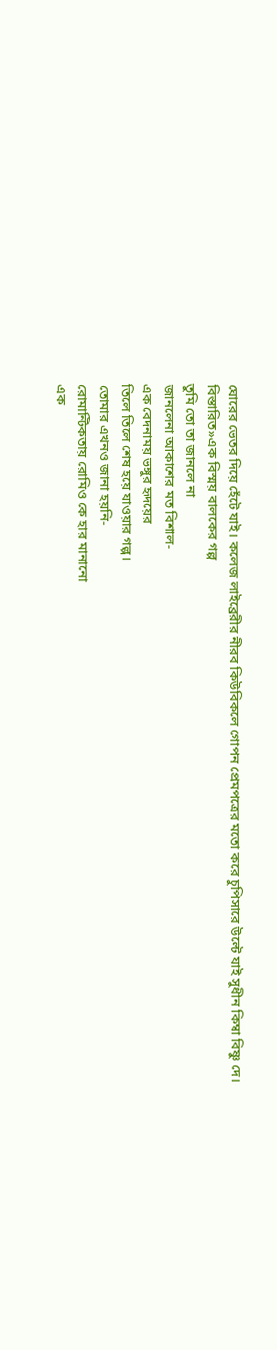ঘোরের ভেতর দিয়ে হেঁটে যাই। কলেজ লাইব্রেরীর নীরব কিউবিকলে গোপন প্রেমপত্রের মতো করে চুপিসারে উল্টে যাই সুধীন কিম্বা বিষ্ণু দে।
বিস্তারিত»এক বিস্ময় বালকের গল্প
তুমি তো তা জানলে না
জানলেনা আকাশের মত বিশাল-
এক বেদনাময় ভঙ্গুর হৃদয়ের
তিলে তিলে শেষ হয়ে যাওয়ার গল্প।
তোমার এখনও জানা হয়নি-
রোমান্টিকতায় রোমিও কে হার মানানো
এক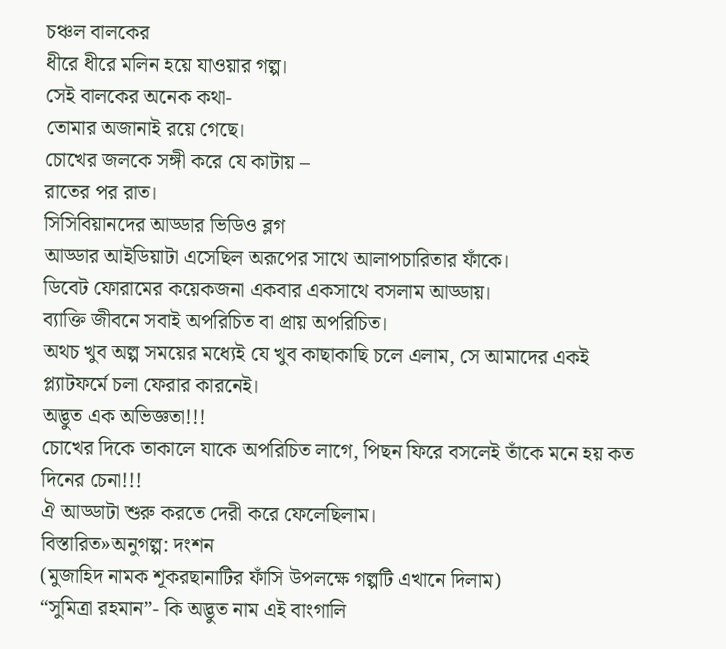চঞ্চল বালকের
ধীরে ধীরে মলিন হয়ে যাওয়ার গল্প।
সেই বালকের অনেক কথা-
তোমার অজানাই রয়ে গেছে।
চোখের জলকে সঙ্গী করে যে কাটায় –
রাতের পর রাত।
সিসিবিয়ানদের আড্ডার ভিডিও ব্লগ
আড্ডার আইডিয়াটা এসেছিল অরূপের সাথে আলাপচারিতার ফাঁকে।
ডিবেট ফোরামের কয়েকজনা একবার একসাথে বসলাম আড্ডায়।
ব্যাক্তি জীবনে সবাই অপরিচিত বা প্রায় অপরিচিত।
অথচ খুব অল্প সময়ের মধ্যেই যে খুব কাছাকাছি চলে এলাম, সে আমাদের একই প্ল্যাটফর্মে চলা ফেরার কারনেই।
অদ্ভুত এক অভিজ্ঞতা!!!
চোখের দিকে তাকালে যাকে অপরিচিত লাগে, পিছন ফিরে বসলেই তাঁকে মনে হয় কত দিনের চেনা!!!
ঐ আড্ডাটা শুরু করতে দেরী করে ফেলেছিলাম।
বিস্তারিত»অনুগল্প: দংশন
(মুজাহিদ নামক শূকরছানাটির ফাঁসি উপলক্ষে গল্পটি এখানে দিলাম)
“সুমিত্রা রহমান”- কি অদ্ভুত নাম এই বাংগালি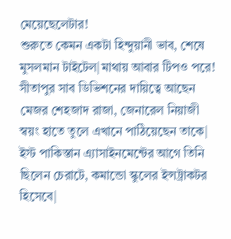মেয়েছেলেটার!
শুরুতে কেমন একটা হিন্দুয়ানী ভাব, শেষে মুসলমান টাইটেল|মাথায় আবার টিপও পরে!
সীতাপুর সাব ডিভিশনের দায়িত্বে আছেন মেজর শেহজাদ রাজা, জেনারেল নিয়াজী স্বয়ং হাতে তুলে এখানে পাঠিয়েছেন তাকে| ইস্ট পাকিস্তান এ্যাসাইনমেন্টের আগে তিনি ছিলেন চেরাটে, কমান্ডো স্কুলের ইন্সট্রাকটর হিসেবে|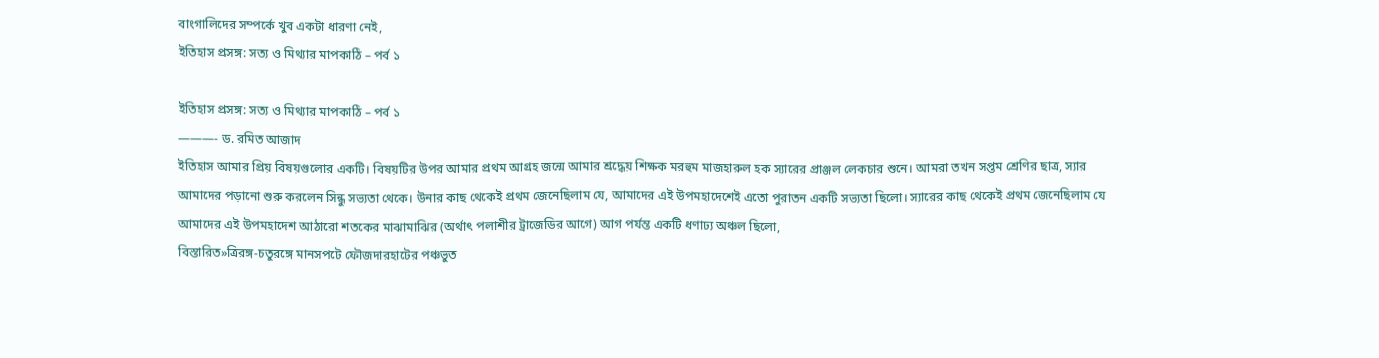বাংগালিদের সম্পর্কে খুব একটা ধারণা নেই,
ইতিহাস প্রসঙ্গ: সত্য ও মিথ্যার মাপকাঠি – পর্ব ১

ইতিহাস প্রসঙ্গ: সত্য ও মিথ্যার মাপকাঠি – পর্ব ১
———- ড. রমিত আজাদ
ইতিহাস আমার প্রিয় বিষয়গুলোর একটি। বিষয়টির উপর আমার প্রথম আগ্রহ জন্মে আমার শ্রদ্ধেয় শিক্ষক মরহুম মাজহারুল হক স্যারের প্রাঞ্জল লেকচার শুনে। আমরা তখন সপ্তম শ্রেণির ছাত্র, স্যার আমাদের পড়ানো শুরু করলেন সিন্ধু সভ্যতা থেকে। উনার কাছ থেকেই প্রথম জেনেছিলাম যে, আমাদের এই উপমহাদেশেই এতো পুরাতন একটি সভ্যতা ছিলো। স্যারের কাছ থেকেই প্রথম জেনেছিলাম যে আমাদের এই উপমহাদেশ আঠারো শতকের মাঝামাঝির (অর্থাৎ পলাশীর ট্রাজেডির আগে) আগ পর্যন্ত একটি ধণাঢ্য অঞ্চল ছিলো,
বিস্তারিত»ত্রিরঙ্গ-চতুরঙ্গে মানসপটে ফৌজদারহাটের পঞ্চভুত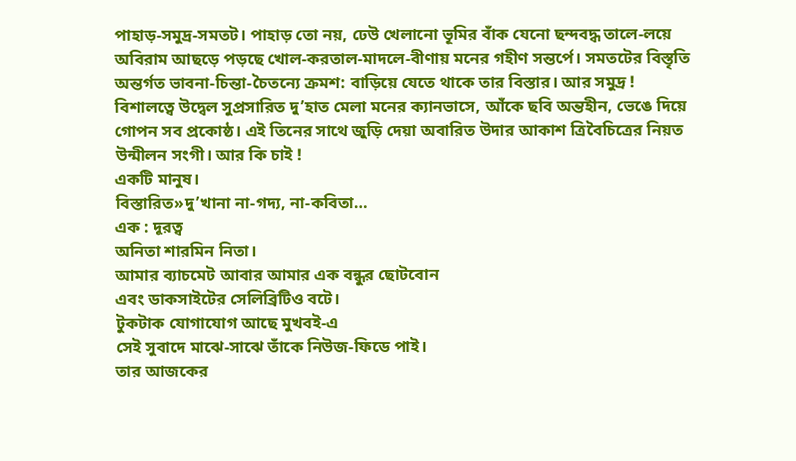পাহাড়-সমুদ্র-সমতট। পাহাড় তো নয়, ঢেউ খেলানো ভূমির বাঁক যেনো ছন্দবদ্ধ তালে-লয়ে অবিরাম আছড়ে পড়ছে খোল-করতাল-মাদলে-বীণায় মনের গহীণ সন্তর্পে। সমতটের বিস্তৃতি অন্তর্গত ভাবনা-চিন্তা-চৈতন্যে ক্রমশ: বাড়িয়ে যেতে থাকে তার বিস্তার। আর সমুদ্র ! বিশালত্বে উদ্বেল সুপ্রসারিত দু’হাত মেলা মনের ক্যানভাসে, আঁকে ছবি অন্তহীন, ভেঙে দিয়ে গোপন সব প্রকোষ্ঠ। এই তিনের সাথে জুড়ি দেয়া অবারিত উদার আকাশ ত্রিবৈচিত্রের নিয়ত উন্মীলন সংগী। আর কি চাই !
একটি মানুষ।
বিস্তারিত»দু’খানা না-গদ্য, না-কবিতা…
এক : দূরত্ব
অনিতা শারমিন নিতা।
আমার ব্যাচমেট আবার আমার এক বন্ধুর ছোটবোন
এবং ডাকসাইটের সেলিব্রিটিও বটে।
টুকটাক যোগাযোগ আছে মুখবই-এ
সেই সুবাদে মাঝে-সাঝে তাঁকে নিউজ-ফিডে পাই।
তার আজকের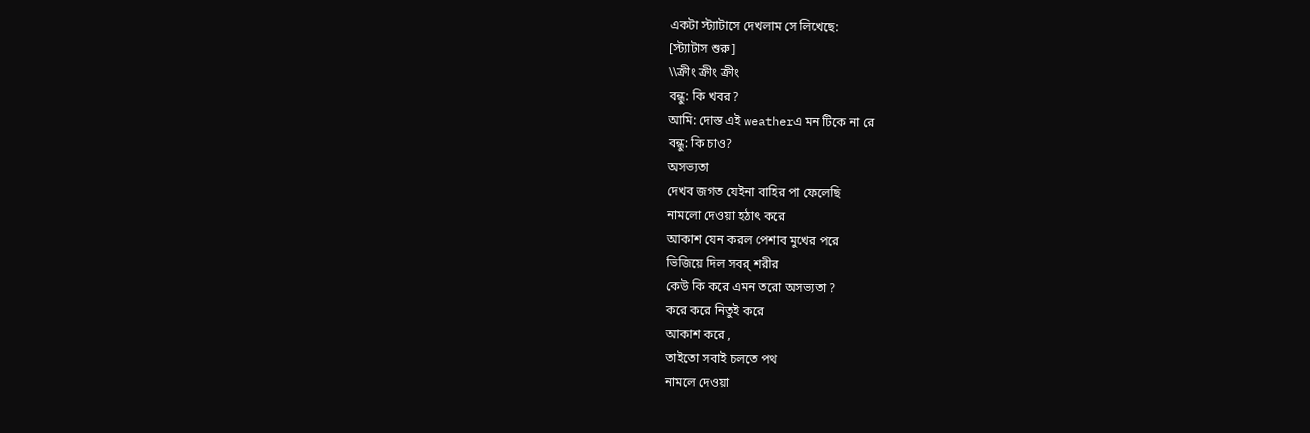একটা স্ট্যাটাসে দেখলাম সে লিখেছে:
[স্ট্যাটাস শুরু]
\\ক্রীং ক্রীং ক্রীং
বন্ধু: কি খবর?
আমি: দোস্ত এই weatherএ মন টিকে না রে
বন্ধু: কি চাও?
অসভ্যতা
দেখব জগত যেইনা বাহির পা ফেলেছি
নামলো দেওয়া হঠাৎ করে
আকাশ যেন করল পেশাব মুখের পরে
ভিজিয়ে দিল সবর্ শরীর
কেউ কি করে এমন তরো অসভ্যতা ?
করে করে নিতুই করে
আকাশ করে ,
তাইতো সবাই চলতে পথ
নামলে দেওয়া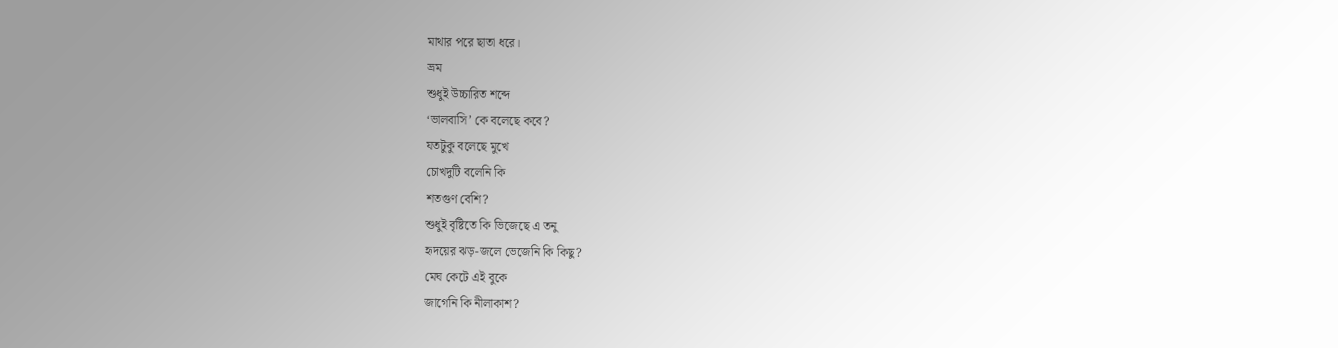মাথার পরে ছাতা ধরে।
ভ্রম
শুধুই উচ্চারিত শব্দে
‘ভালবাসি’ কে বলেছে কবে?
যতটুকু বলেছে মুখে
চোখদুটি বলেনি কি
শতগুণ বেশি?
শুধুই বৃষ্টিতে কি ভিজেছে এ তনু
হৃদয়ের ঝড়-জলে ভেজেনি কি কিছু?
মেঘ কেটে এই বুকে
জাগেনি কি নীলাকাশ?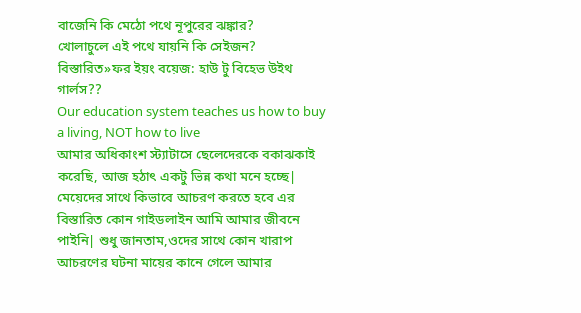বাজেনি কি মেঠো পথে নূপুরের ঝঙ্কার?
খোলাচুলে এই পথে যায়নি কি সেইজন?
বিস্তারিত»ফর ইয়ং বয়েজ: হাউ টু বিহেভ উইথ গার্লস??
Our education system teaches us how to buy a living, NOT how to live
আমার অধিকাংশ স্ট্যাটাসে ছেলেদেরকে বকাঝকাই করেছি, আজ হঠাৎ একটু ভিন্ন কথা মনে হচ্ছে| মেয়েদের সাথে কিভাবে আচরণ করতে হবে এর বিস্তারিত কোন গাইডলাইন আমি আমার জীবনে পাইনি| শুধু জানতাম,ওদের সাথে কোন খারাপ আচরণের ঘটনা মায়ের কানে গেলে আমার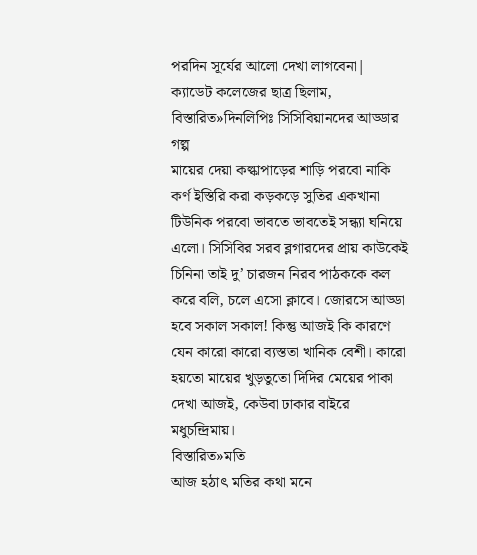পরদিন সূর্যের আলো দেখা লাগবেনা|
ক্যাডেট কলেজের ছাত্র ছিলাম,
বিস্তারিত»দিনলিপিঃ সিসিবিয়ানদের আড্ডার গল্প
মায়ের দেয়া কল্কাপাড়ের শাড়ি পরবো নাকি কর্ণ ইস্তিরি করা কড়কড়ে সুতির একখানা টিউনিক পরবো ভাবতে ভাবতেই সন্ধ্যা ঘনিয়ে এলো। সিসিবির সরব ব্লগারদের প্রায় কাউকেই চিনিনা তাই দু’ চারজন নিরব পাঠককে কল করে বলি, চলে এসো ক্লাবে। জোরসে আড্ডা হবে সকাল সকাল! কিন্তু আজই কি কারণে যেন কারো কারো ব্যস্ততা খানিক বেশী। কারো হয়তো মায়ের খুড়তুতো দিদির মেয়ের পাকা দেখা আজই, কেউবা ঢাকার বাইরে মধুচন্দ্রিমায়।
বিস্তারিত»মতি
আজ হঠাৎ মতির কথা মনে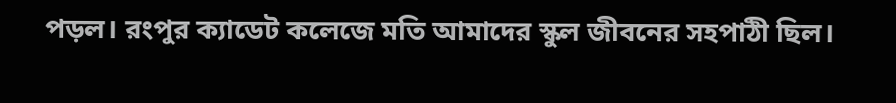পড়ল। রংপুর ক্যাডেট কলেজে মতি আমাদের স্কুল জীবনের সহপাঠী ছিল।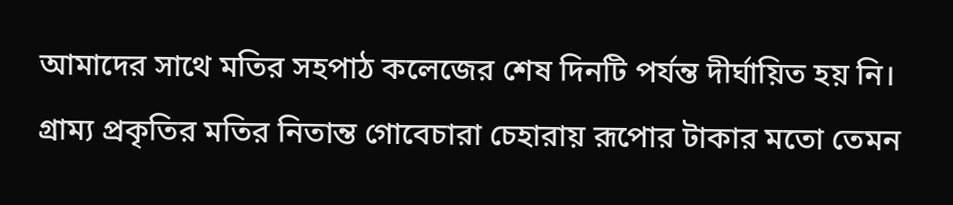আমাদের সাথে মতির সহপাঠ কলেজের শেষ দিনটি পর্যন্ত দীর্ঘায়িত হয় নি। গ্রাম্য প্রকৃতির মতির নিতান্ত গোবেচারা চেহারায় রূপোর টাকার মতো তেমন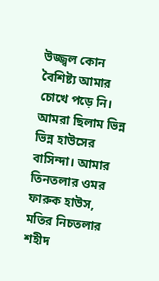উজ্জ্বল কোন বৈশিষ্ট্য আমার চোখে পড়ে নি। আমরা ছিলাম ভিন্ন ভিন্ন হাউসের বাসিন্দা। আমার তিনতলার ওমর ফারুক হাউস, মতির নিচতলার শহীদ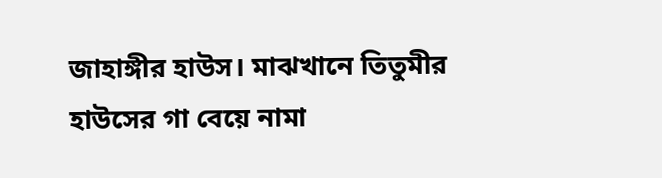জাহাঙ্গীর হাউস। মাঝখানে তিতুমীর হাউসের গা বেয়ে নামা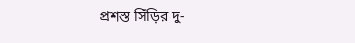প্রশস্ত সিঁড়ির দু-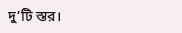দু’টি স্তর।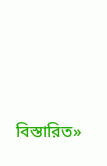বিস্তারিত»